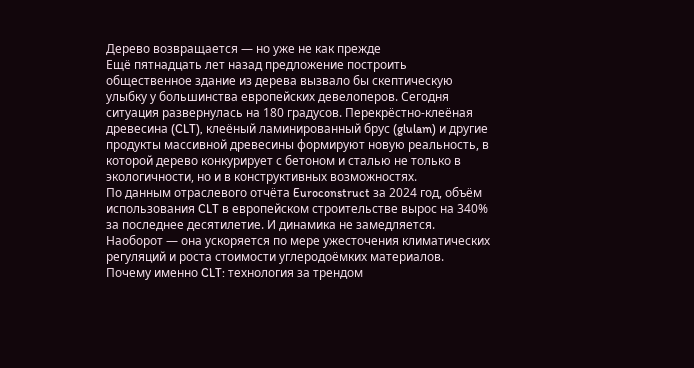Дерево возвращается — но уже не как прежде
Ещё пятнадцать лет назад предложение построить общественное здание из дерева вызвало бы скептическую улыбку у большинства европейских девелоперов. Сегодня ситуация развернулась на 180 градусов. Перекрёстно-клеёная древесина (CLT), клеёный ламинированный брус (glulam) и другие продукты массивной древесины формируют новую реальность, в которой дерево конкурирует с бетоном и сталью не только в экологичности, но и в конструктивных возможностях.
По данным отраслевого отчёта Euroconstruct за 2024 год, объём использования CLT в европейском строительстве вырос на 340% за последнее десятилетие. И динамика не замедляется. Наоборот — она ускоряется по мере ужесточения климатических регуляций и роста стоимости углеродоёмких материалов.
Почему именно CLT: технология за трендом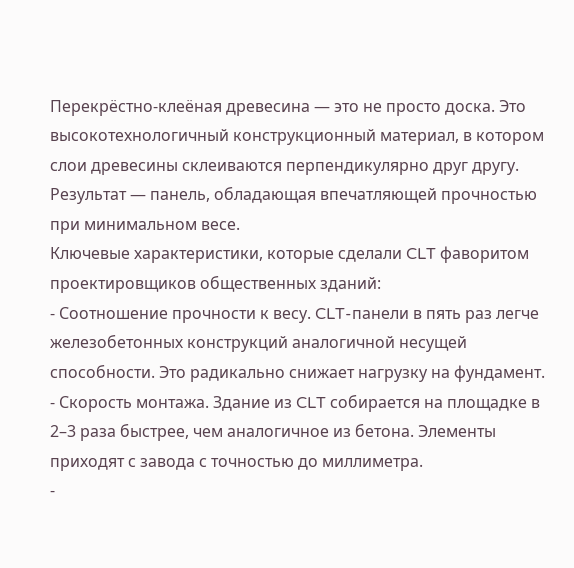Перекрёстно-клеёная древесина — это не просто доска. Это высокотехнологичный конструкционный материал, в котором слои древесины склеиваются перпендикулярно друг другу. Результат — панель, обладающая впечатляющей прочностью при минимальном весе.
Ключевые характеристики, которые сделали CLT фаворитом проектировщиков общественных зданий:
- Соотношение прочности к весу. CLT-панели в пять раз легче железобетонных конструкций аналогичной несущей способности. Это радикально снижает нагрузку на фундамент.
- Скорость монтажа. Здание из CLT собирается на площадке в 2–3 раза быстрее, чем аналогичное из бетона. Элементы приходят с завода с точностью до миллиметра.
-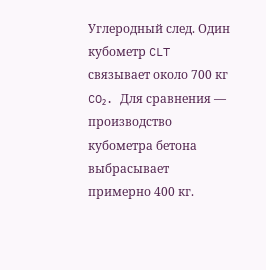Углеродный след. Один кубометр CLT связывает около 700 кг CO₂. Для сравнения — производство кубометра бетона выбрасывает примерно 400 кг.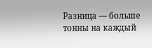Разница — больше тонны на каждый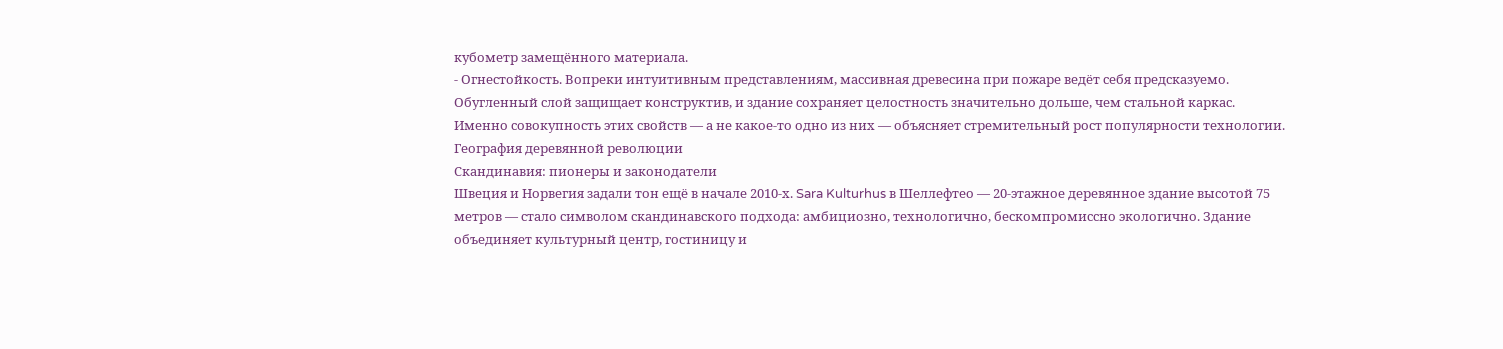кубометр замещённого материала.
- Огнестойкость. Вопреки интуитивным представлениям, массивная древесина при пожаре ведёт себя предсказуемо. Обугленный слой защищает конструктив, и здание сохраняет целостность значительно дольше, чем стальной каркас.
Именно совокупность этих свойств — а не какое-то одно из них — объясняет стремительный рост популярности технологии.
География деревянной революции
Скандинавия: пионеры и законодатели
Швеция и Норвегия задали тон ещё в начале 2010-х. Sara Kulturhus в Шеллефтео — 20-этажное деревянное здание высотой 75 метров — стало символом скандинавского подхода: амбициозно, технологично, бескомпромиссно экологично. Здание объединяет культурный центр, гостиницу и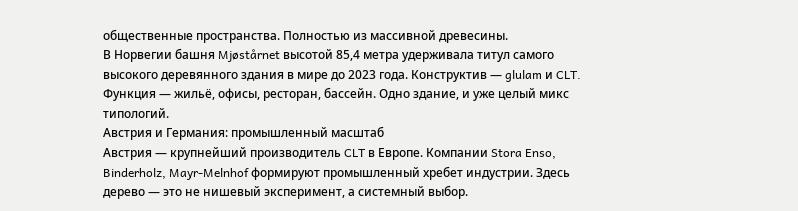общественные пространства. Полностью из массивной древесины.
В Норвегии башня Mjøstårnet высотой 85,4 метра удерживала титул самого высокого деревянного здания в мире до 2023 года. Конструктив — glulam и CLT. Функция — жильё, офисы, ресторан, бассейн. Одно здание, и уже целый микс типологий.
Австрия и Германия: промышленный масштаб
Австрия — крупнейший производитель CLT в Европе. Компании Stora Enso, Binderholz, Mayr-Melnhof формируют промышленный хребет индустрии. Здесь дерево — это не нишевый эксперимент, а системный выбор.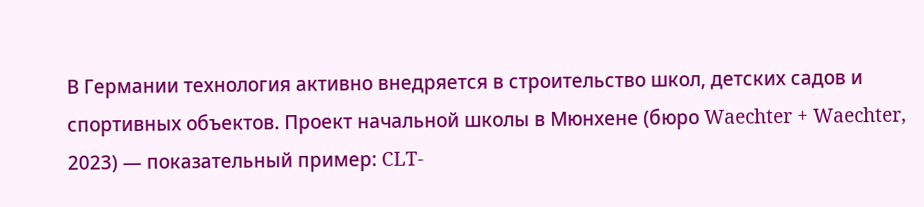В Германии технология активно внедряется в строительство школ, детских садов и спортивных объектов. Проект начальной школы в Мюнхене (бюро Waechter + Waechter, 2023) — показательный пример: CLT-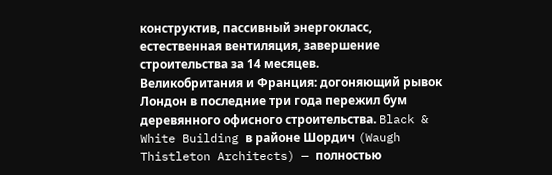конструктив, пассивный энергокласс, естественная вентиляция, завершение строительства за 14 месяцев.
Великобритания и Франция: догоняющий рывок
Лондон в последние три года пережил бум деревянного офисного строительства. Black & White Building в районе Шордич (Waugh Thistleton Architects) — полностью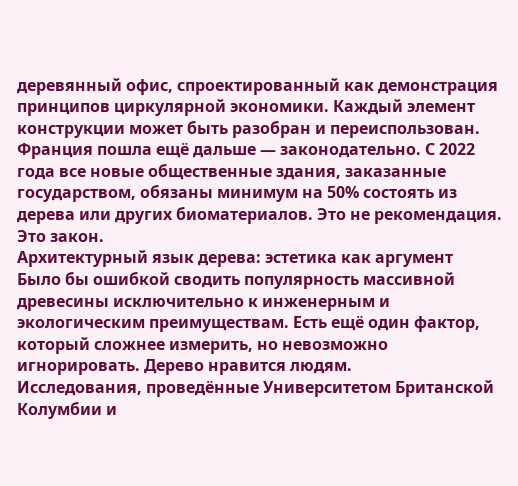деревянный офис, спроектированный как демонстрация принципов циркулярной экономики. Каждый элемент конструкции может быть разобран и переиспользован.
Франция пошла ещё дальше — законодательно. С 2022 года все новые общественные здания, заказанные государством, обязаны минимум на 50% состоять из дерева или других биоматериалов. Это не рекомендация. Это закон.
Архитектурный язык дерева: эстетика как аргумент
Было бы ошибкой сводить популярность массивной древесины исключительно к инженерным и экологическим преимуществам. Есть ещё один фактор, который сложнее измерить, но невозможно игнорировать. Дерево нравится людям.
Исследования, проведённые Университетом Британской Колумбии и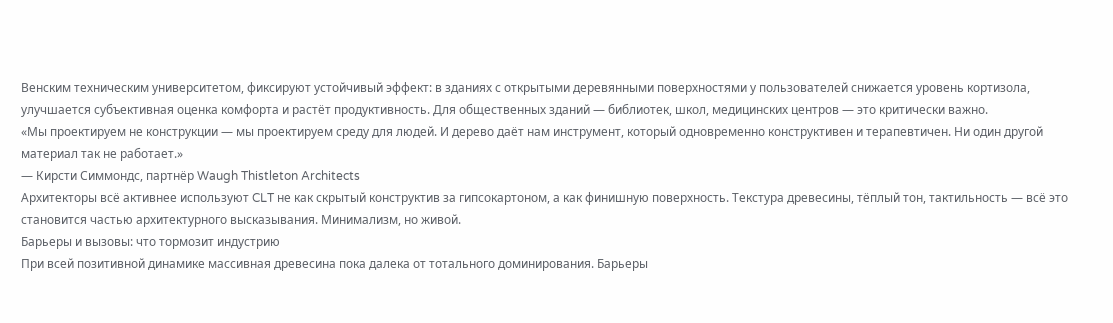Венским техническим университетом, фиксируют устойчивый эффект: в зданиях с открытыми деревянными поверхностями у пользователей снижается уровень кортизола, улучшается субъективная оценка комфорта и растёт продуктивность. Для общественных зданий — библиотек, школ, медицинских центров — это критически важно.
«Мы проектируем не конструкции — мы проектируем среду для людей. И дерево даёт нам инструмент, который одновременно конструктивен и терапевтичен. Ни один другой материал так не работает.»
— Кирсти Симмондс, партнёр Waugh Thistleton Architects
Архитекторы всё активнее используют CLT не как скрытый конструктив за гипсокартоном, а как финишную поверхность. Текстура древесины, тёплый тон, тактильность — всё это становится частью архитектурного высказывания. Минимализм, но живой.
Барьеры и вызовы: что тормозит индустрию
При всей позитивной динамике массивная древесина пока далека от тотального доминирования. Барьеры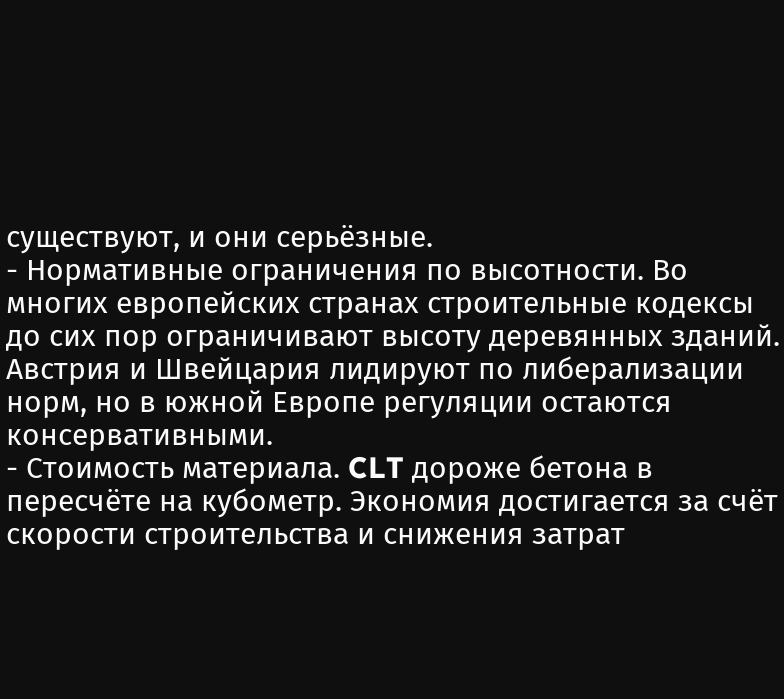существуют, и они серьёзные.
- Нормативные ограничения по высотности. Во многих европейских странах строительные кодексы до сих пор ограничивают высоту деревянных зданий. Австрия и Швейцария лидируют по либерализации норм, но в южной Европе регуляции остаются консервативными.
- Стоимость материала. CLT дороже бетона в пересчёте на кубометр. Экономия достигается за счёт скорости строительства и снижения затрат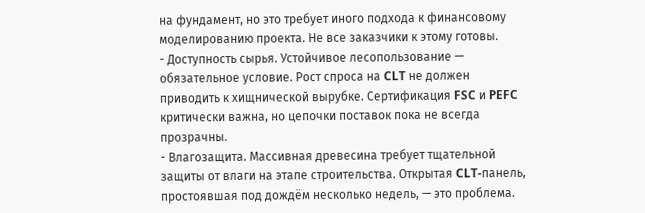на фундамент, но это требует иного подхода к финансовому моделированию проекта. Не все заказчики к этому готовы.
- Доступность сырья. Устойчивое лесопользование — обязательное условие. Рост спроса на CLT не должен приводить к хищнической вырубке. Сертификация FSC и PEFC критически важна, но цепочки поставок пока не всегда прозрачны.
- Влагозащита. Массивная древесина требует тщательной защиты от влаги на этапе строительства. Открытая CLT-панель, простоявшая под дождём несколько недель, — это проблема.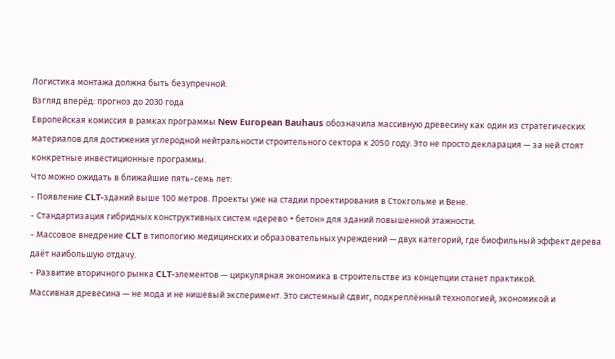Логистика монтажа должна быть безупречной.
Взгляд вперёд: прогноз до 2030 года
Европейская комиссия в рамках программы New European Bauhaus обозначила массивную древесину как один из стратегических материалов для достижения углеродной нейтральности строительного сектора к 2050 году. Это не просто декларация — за ней стоят конкретные инвестиционные программы.
Что можно ожидать в ближайшие пять-семь лет:
- Появление CLT-зданий выше 100 метров. Проекты уже на стадии проектирования в Стокгольме и Вене.
- Стандартизация гибридных конструктивных систем «дерево + бетон» для зданий повышенной этажности.
- Массовое внедрение CLT в типологию медицинских и образовательных учреждений — двух категорий, где биофильный эффект дерева даёт наибольшую отдачу.
- Развитие вторичного рынка CLT-элементов — циркулярная экономика в строительстве из концепции станет практикой.
Массивная древесина — не мода и не нишевый эксперимент. Это системный сдвиг, подкреплённый технологией, экономикой и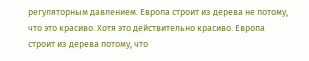регуляторным давлением. Европа строит из дерева не потому, что это красиво. Хотя это действительно красиво. Европа строит из дерева потому, что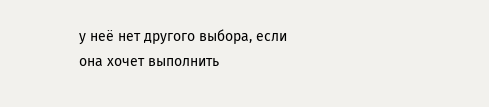у неё нет другого выбора, если она хочет выполнить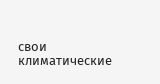свои климатические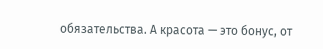обязательства. А красота — это бонус, от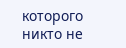которого никто не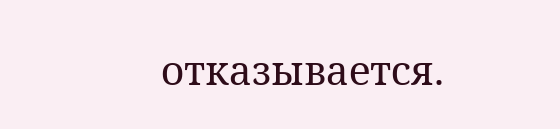отказывается.